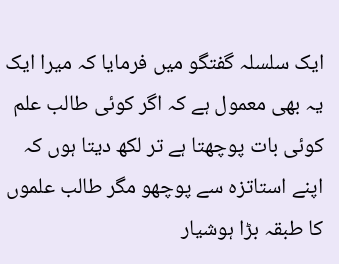ایک سلسلہ گفتگو میں فرمایا کہ میرا ایک یہ بھی معمول ہے کہ اگر کوئی طالب علم کوئی بات پوچھتا ہے تر لکھ دیتا ہوں کہ اپنے استاتزہ سے پوچھو مگر طالب علموں کا طبقہ بڑا ہوشیار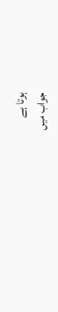ہوتا ہے
جواب میں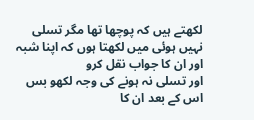لکھتے ہیں کہ پوچھا تھا مگر تسلی نہیں ہوئی میں لکھتا ہوں کہ اپنا شبہ اور ان کا جواب نقل کرو
اور تسلی نہ ہونے کی وجہ لکھو بس اس کے بعد ان کا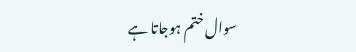سوال ختم ہوجاتا ہے